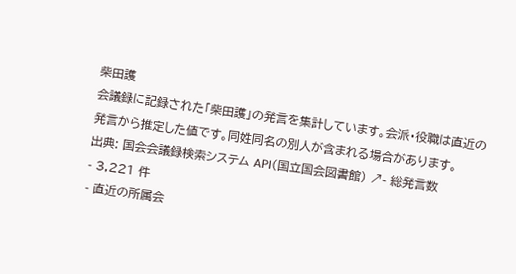柴田護
会議録に記録された「柴田護」の発言を集計しています。会派・役職は直近の発言から推定した値です。同姓同名の別人が含まれる場合があります。
出典: 国会会議録検索システム API(国立国会図書館) ↗- 総発言数
- 3,221 件
- 直近の所属会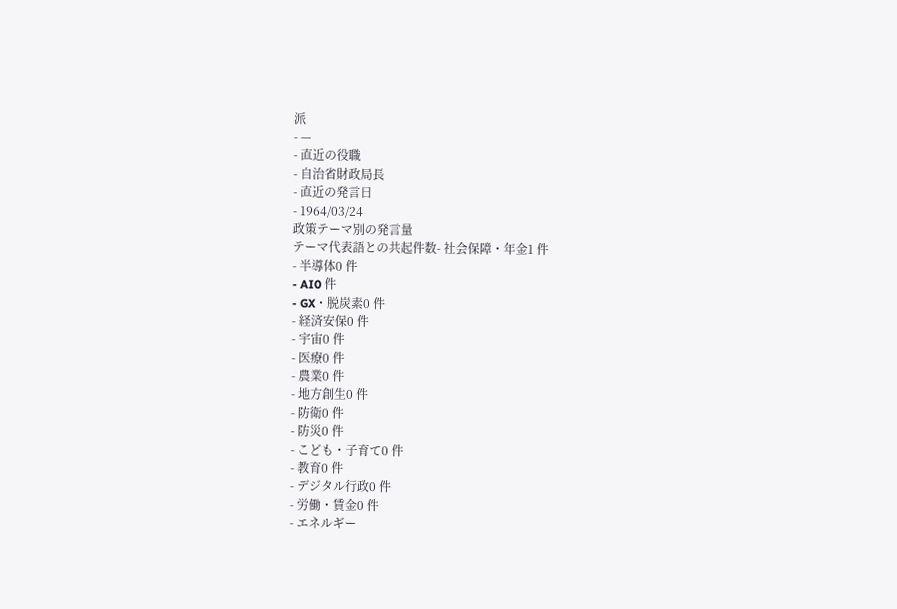派
- —
- 直近の役職
- 自治省財政局長
- 直近の発言日
- 1964/03/24
政策テーマ別の発言量
テーマ代表語との共起件数- 社会保障・年金1 件
- 半導体0 件
- AI0 件
- GX・脱炭素0 件
- 経済安保0 件
- 宇宙0 件
- 医療0 件
- 農業0 件
- 地方創生0 件
- 防衛0 件
- 防災0 件
- こども・子育て0 件
- 教育0 件
- デジタル行政0 件
- 労働・賃金0 件
- エネルギー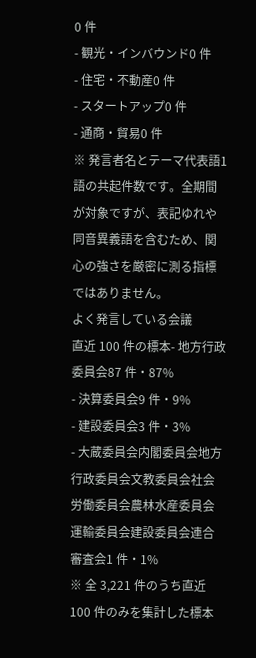0 件
- 観光・インバウンド0 件
- 住宅・不動産0 件
- スタートアップ0 件
- 通商・貿易0 件
※ 発言者名とテーマ代表語1語の共起件数です。全期間が対象ですが、表記ゆれや 同音異義語を含むため、関心の強さを厳密に測る指標ではありません。
よく発言している会議
直近 100 件の標本- 地方行政委員会87 件・87%
- 決算委員会9 件・9%
- 建設委員会3 件・3%
- 大蔵委員会内閣委員会地方行政委員会文教委員会社会労働委員会農林水産委員会運輸委員会建設委員会連合審査会1 件・1%
※ 全 3,221 件のうち直近 100 件のみを集計した標本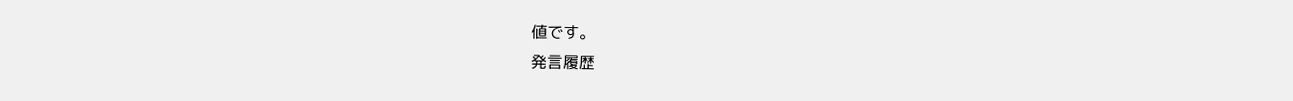値です。
発言履歴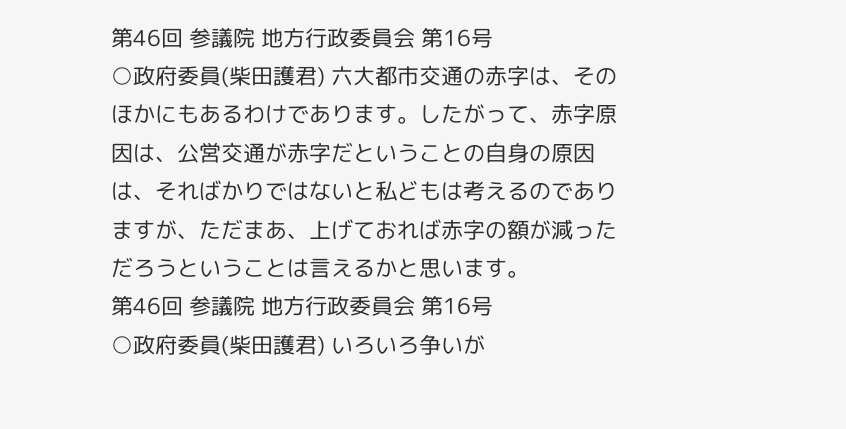第46回 参議院 地方行政委員会 第16号
○政府委員(柴田護君) 六大都市交通の赤字は、そのほかにもあるわけであります。したがって、赤字原因は、公営交通が赤字だということの自身の原因は、そればかりではないと私どもは考えるのでありますが、ただまあ、上げておれば赤字の額が減っただろうということは言えるかと思います。
第46回 参議院 地方行政委員会 第16号
○政府委員(柴田護君) いろいろ争いが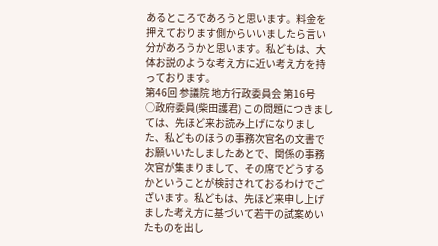あるところであろうと思います。料金を押えております側からいいましたら言い分があろうかと思います。私どもは、大体お説のような考え方に近い考え方を持っております。
第46回 参議院 地方行政委員会 第16号
○政府委員(柴田護君) この問題につきましては、先ほど来お読み上げになりました、私どものほうの事務次官名の文書でお願いいたしましたあとで、関係の事務次官が集まりまして、その席でどうするかということが検討されておるわけでございます。私どもは、先ほど来申し上げました考え方に基づいて若干の試案めいたものを出し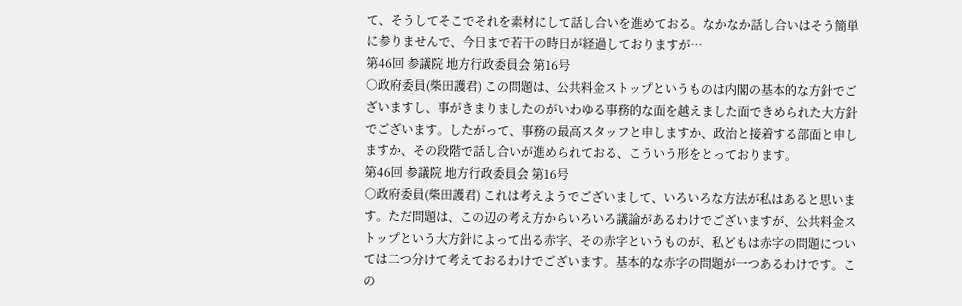て、そうしてそこでそれを素材にして話し合いを進めておる。なかなか話し合いはそう簡単に参りませんで、今日まで若干の時日が経過しておりますが…
第46回 参議院 地方行政委員会 第16号
○政府委員(柴田護君) この問題は、公共料金ストップというものは内閣の基本的な方針でございますし、事がきまりましたのがいわゆる事務的な面を越えました面できめられた大方針でございます。したがって、事務の最高スタッフと申しますか、政治と接着する部面と申しますか、その段階で話し合いが進められておる、こういう形をとっております。
第46回 参議院 地方行政委員会 第16号
○政府委員(柴田護君) これは考えようでございまして、いろいろな方法が私はあると思います。ただ問題は、この辺の考え方からいろいろ議論があるわけでございますが、公共料金ストップという大方針によって出る赤字、その赤字というものが、私どもは赤字の問題については二つ分けて考えておるわけでございます。基本的な赤字の問題が一つあるわけです。この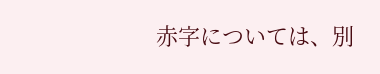赤字については、別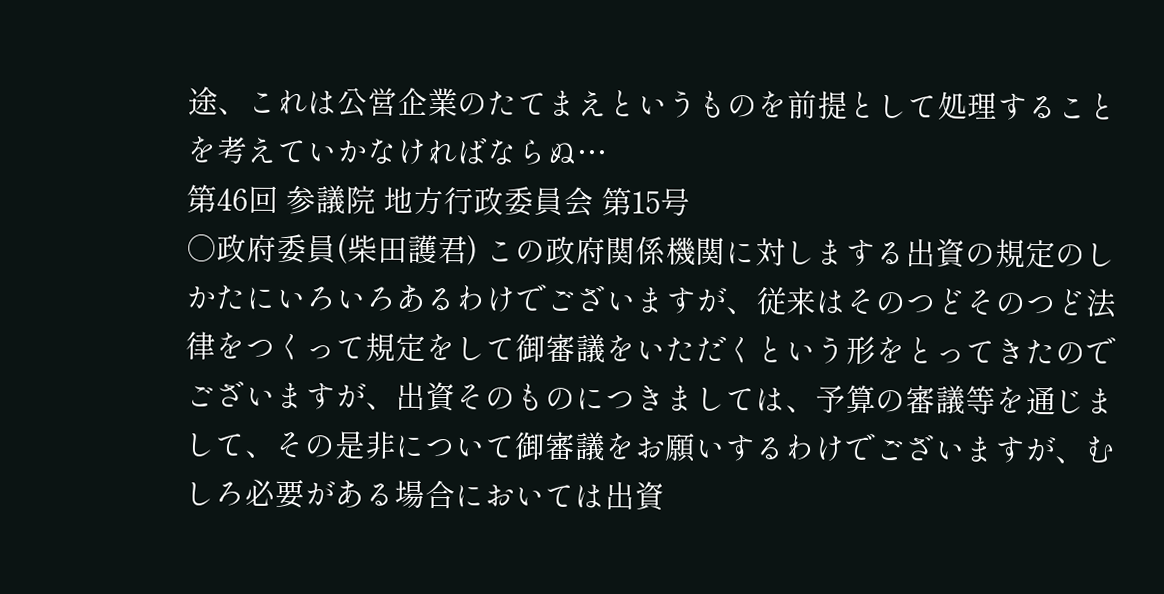途、これは公営企業のたてまえというものを前提として処理することを考えていかなければならぬ…
第46回 参議院 地方行政委員会 第15号
○政府委員(柴田護君) この政府関係機関に対しまする出資の規定のしかたにいろいろあるわけでございますが、従来はそのつどそのつど法律をつくって規定をして御審議をいただくという形をとってきたのでございますが、出資そのものにつきましては、予算の審議等を通じまして、その是非について御審議をお願いするわけでございますが、むしろ必要がある場合においては出資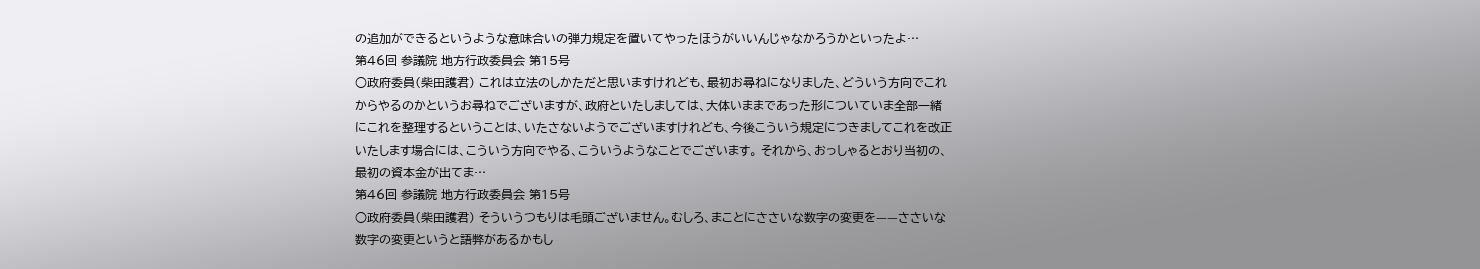の追加ができるというような意味合いの弾力規定を置いてやったほうがいいんじゃなかろうかといったよ…
第46回 参議院 地方行政委員会 第15号
○政府委員(柴田護君) これは立法のしかただと思いますけれども、最初お尋ねになりました、どういう方向でこれからやるのかというお尋ねでございますが、政府といたしましては、大体いままであった形についていま全部一緒にこれを整理するということは、いたさないようでございますけれども、今後こういう規定につきましてこれを改正いたします場合には、こういう方向でやる、こういうようなことでございます。 それから、おっしゃるとおり当初の、最初の資本金が出てま…
第46回 参議院 地方行政委員会 第15号
○政府委員(柴田護君) そういうつもりは毛頭ございません。むしろ、まことにささいな数字の変更を——ささいな数字の変更というと語弊があるかもし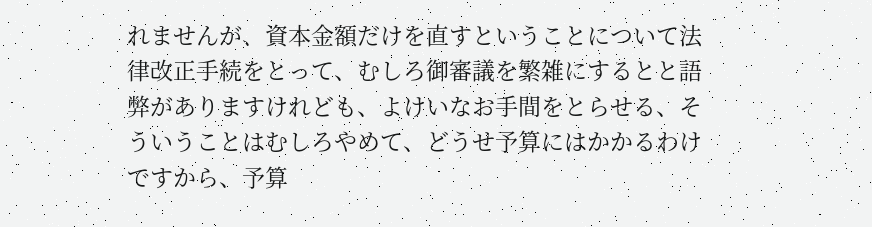れませんが、資本金額だけを直すということについて法律改正手続をとって、むしろ御審議を繁雑にするとと語弊がありますけれども、よけいなお手間をとらせる、そういうことはむしろやめて、どうせ予算にはかかるわけですから、予算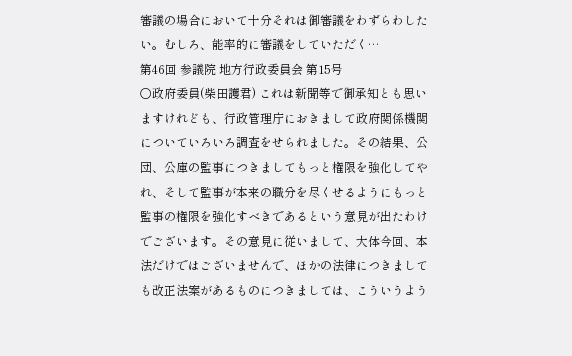審議の場合において十分それは御審議をわずらわしたい。むしろ、能率的に審議をしていただく…
第46回 参議院 地方行政委員会 第15号
○政府委員(柴田護君) これは新聞等で御承知とも思いますけれども、行政管理庁におきまして政府関係機関についていろいろ調査をせられました。その結果、公団、公庫の監事につきましてもっと権限を強化してやれ、そして監事が本来の職分を尽くせるようにもっと監事の権限を強化すべきであるという意見が出たわけでございます。その意見に従いまして、大体今回、本法だけではございませんで、ほかの法律につきましても改正法案があるものにつきましては、こういうよう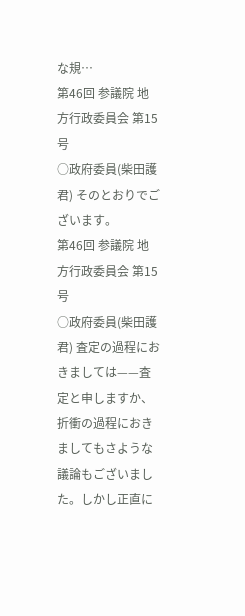な規…
第46回 参議院 地方行政委員会 第15号
○政府委員(柴田護君) そのとおりでございます。
第46回 参議院 地方行政委員会 第15号
○政府委員(柴田護君) 査定の過程におきましては——査定と申しますか、折衝の過程におきましてもさような議論もございました。しかし正直に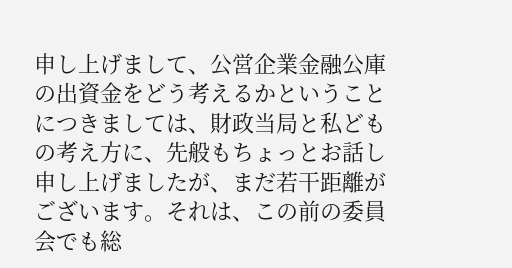申し上げまして、公営企業金融公庫の出資金をどう考えるかということにつきましては、財政当局と私どもの考え方に、先般もちょっとお話し申し上げましたが、まだ若干距離がございます。それは、この前の委員会でも総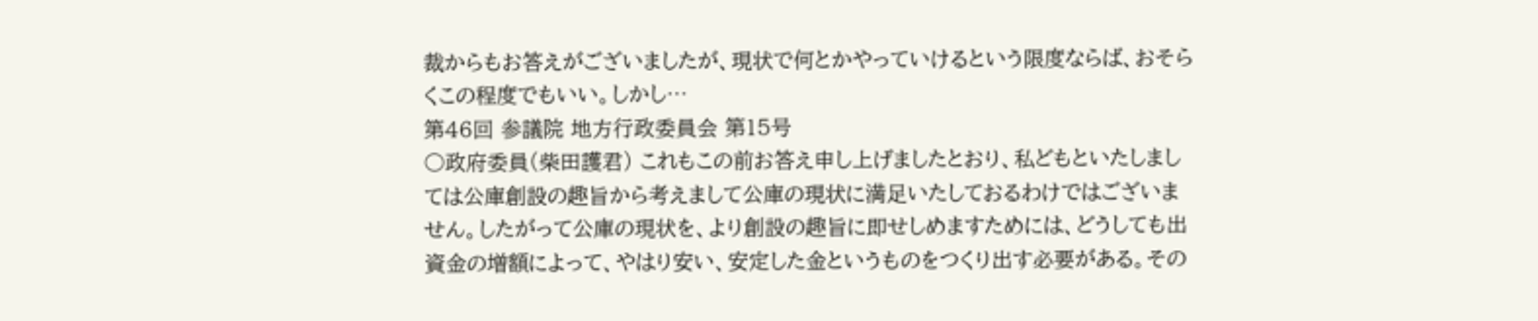裁からもお答えがございましたが、現状で何とかやっていけるという限度ならば、おそらくこの程度でもいい。しかし…
第46回 参議院 地方行政委員会 第15号
○政府委員(柴田護君) これもこの前お答え申し上げましたとおり、私どもといたしましては公庫創設の趣旨から考えまして公庫の現状に満足いたしておるわけではございません。したがって公庫の現状を、より創設の趣旨に即せしめますためには、どうしても出資金の増額によって、やはり安い、安定した金というものをつくり出す必要がある。その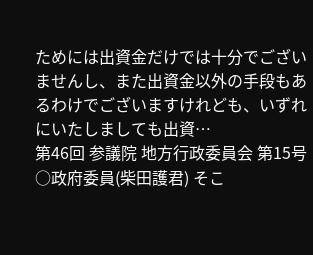ためには出資金だけでは十分でございませんし、また出資金以外の手段もあるわけでございますけれども、いずれにいたしましても出資…
第46回 参議院 地方行政委員会 第15号
○政府委員(柴田護君) そこ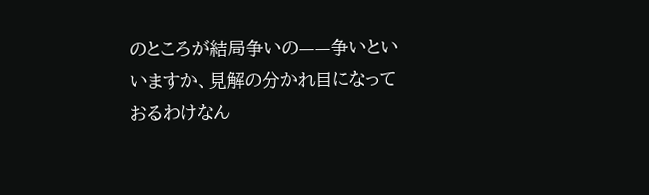のところが結局争いの——争いといいますか、見解の分かれ目になっておるわけなん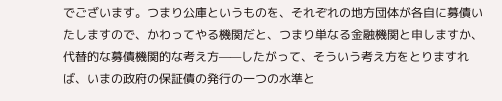でございます。つまり公庫というものを、それぞれの地方団体が各自に募債いたしますので、かわってやる機関だと、つまり単なる金融機関と申しますか、代替的な募債機関的な考え方——したがって、そういう考え方をとりますれば、いまの政府の保証債の発行の一つの水準と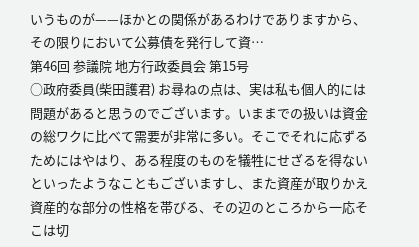いうものが——ほかとの関係があるわけでありますから、その限りにおいて公募債を発行して資…
第46回 参議院 地方行政委員会 第15号
○政府委員(柴田護君) お尋ねの点は、実は私も個人的には問題があると思うのでございます。いままでの扱いは資金の総ワクに比べて需要が非常に多い。そこでそれに応ずるためにはやはり、ある程度のものを犠牲にせざるを得ないといったようなこともございますし、また資産が取りかえ資産的な部分の性格を帯びる、その辺のところから一応そこは切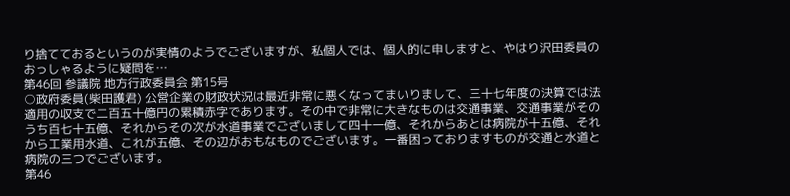り捨てておるというのが実情のようでございますが、私個人では、個人的に申しますと、やはり沢田委員のおっしゃるように疑問を…
第46回 参議院 地方行政委員会 第15号
○政府委員(柴田護君) 公営企業の財政状況は最近非常に悪くなってまいりまして、三十七年度の決算では法適用の収支で二百五十億円の累積赤字であります。その中で非常に大きなものは交通事業、交通事業がそのうち百七十五億、それからその次が水道事業でございまして四十一億、それからあとは病院が十五億、それから工業用水道、これが五億、その辺がおもなものでございます。一番困っておりますものが交通と水道と病院の三つでございます。
第46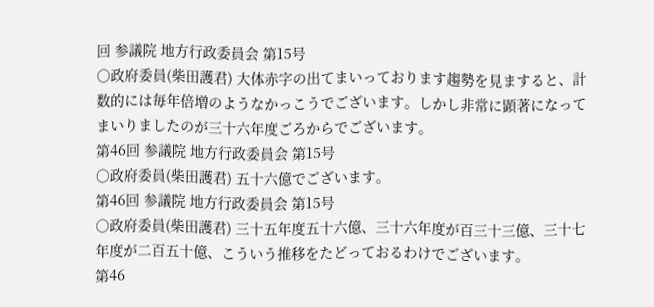回 参議院 地方行政委員会 第15号
○政府委員(柴田護君) 大体赤字の出てまいっております趨勢を見ますると、計数的には毎年倍増のようなかっこうでございます。しかし非常に顕著になってまいりましたのが三十六年度ごろからでございます。
第46回 参議院 地方行政委員会 第15号
○政府委員(柴田護君) 五十六億でございます。
第46回 参議院 地方行政委員会 第15号
○政府委員(柴田護君) 三十五年度五十六億、三十六年度が百三十三億、三十七年度が二百五十億、こういう推移をたどっておるわけでございます。
第46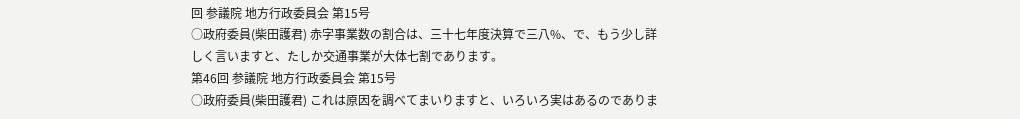回 参議院 地方行政委員会 第15号
○政府委員(柴田護君) 赤字事業数の割合は、三十七年度決算で三八%、で、もう少し詳しく言いますと、たしか交通事業が大体七割であります。
第46回 参議院 地方行政委員会 第15号
○政府委員(柴田護君) これは原因を調べてまいりますと、いろいろ実はあるのでありま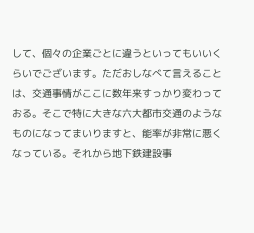して、個々の企業ごとに違うといってもいいくらいでございます。ただおしなべて言えることは、交通事情がここに数年来すっかり変わっておる。そこで特に大きな六大都市交通のようなものになってまいりますと、能率が非常に悪くなっている。それから地下鉄建設事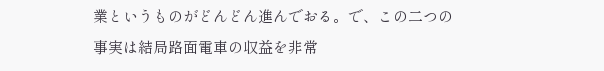業というものがどんどん進んでおる。で、この二つの事実は結局路面電車の収益を非常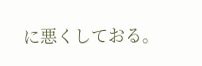に悪くしておる。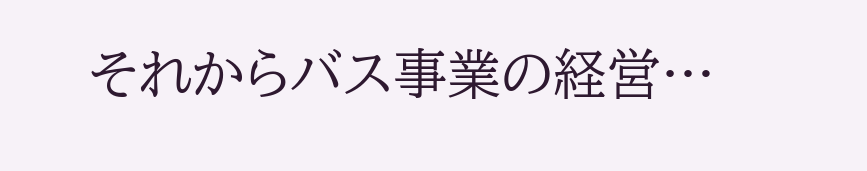それからバス事業の経営…